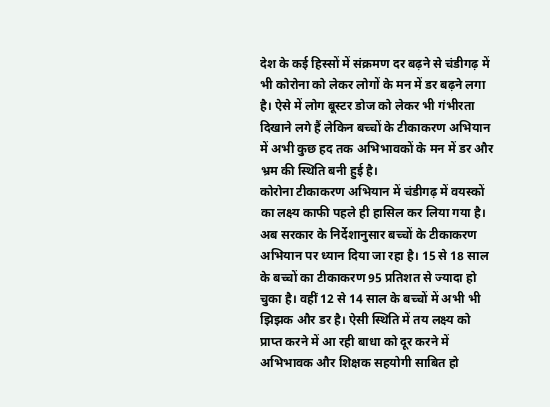देश के कई हिस्सों में संक्रमण दर बढ़ने से चंडीगढ़ में भी कोरोना को लेकर लोगों के मन में डर बढ़ने लगा है। ऐसे में लोग बूस्टर डोज को लेकर भी गंभीरता दिखाने लगे हैं लेकिन बच्चों के टीकाकरण अभियान में अभी कुछ हद तक अभिभावकों के मन में डर और भ्रम की स्थिति बनी हुई है।
कोरोना टीकाकरण अभियान में चंडीगढ़ में वयस्कों का लक्ष्य काफी पहले ही हासिल कर लिया गया है। अब सरकार के निर्देशानुसार बच्चों के टीकाकरण अभियान पर ध्यान दिया जा रहा है। 15 से 18 साल के बच्चों का टीकाकरण 95 प्रतिशत से ज्यादा हो चुका है। वहीं 12 से 14 साल के बच्चों में अभी भी झिझक और डर है। ऐसी स्थिति में तय लक्ष्य को प्राप्त करने में आ रही बाधा को दूर करने में अभिभावक और शिक्षक सहयोगी साबित हो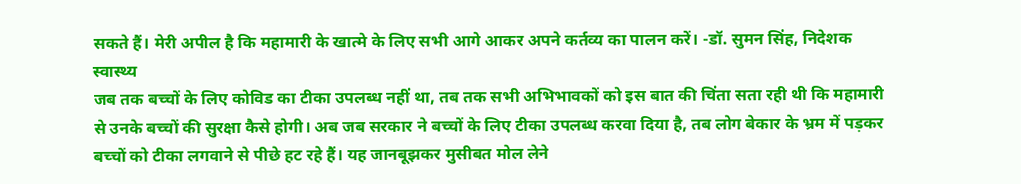सकते हैं। मेरी अपील है कि महामारी के खात्मे के लिए सभी आगे आकर अपने कर्तव्य का पालन करें। -डॉ. सुमन सिंह, निदेशक स्वास्थ्य
जब तक बच्चों के लिए कोविड का टीका उपलब्ध नहीं था, तब तक सभी अभिभावकों को इस बात की चिंता सता रही थी कि महामारी से उनके बच्चों की सुरक्षा कैसे होगी। अब जब सरकार ने बच्चों के लिए टीका उपलब्ध करवा दिया है, तब लोग बेकार के भ्रम में पड़कर बच्चों को टीका लगवाने से पीछे हट रहे हैं। यह जानबूझकर मुसीबत मोल लेने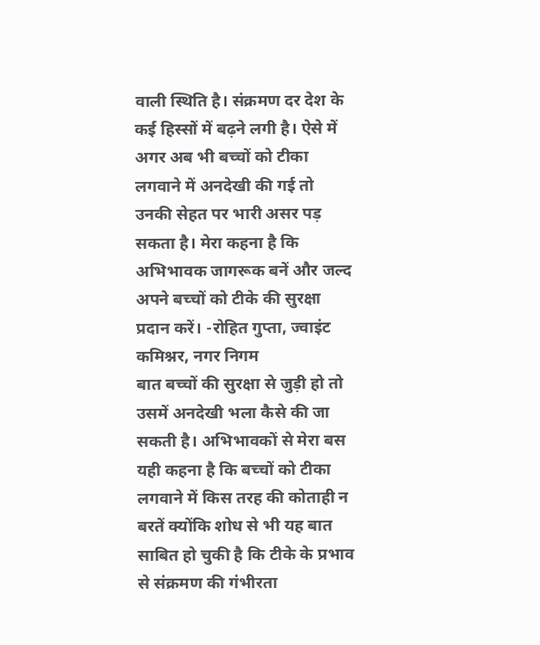वाली स्थिति है। संक्रमण दर देश के कई हिस्सों में बढ़ने लगी है। ऐसे में अगर अब भी बच्चों को टीका लगवाने में अनदेखी की गई तो उनकी सेहत पर भारी असर पड़ सकता है। मेरा कहना है कि अभिभावक जागरूक बनें और जल्द अपने बच्चों को टीके की सुरक्षा प्रदान करें। -रोहित गुप्ता, ज्वाइंट कमिश्नर, नगर निगम
बात बच्चों की सुरक्षा से जुड़ी हो तो उसमें अनदेखी भला कैसे की जा सकती है। अभिभावकों से मेरा बस यही कहना है कि बच्चों को टीका लगवाने में किस तरह की कोताही न बरतें क्योंकि शोध से भी यह बात साबित हो चुकी है कि टीके के प्रभाव से संक्रमण की गंभीरता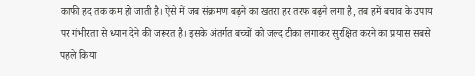काफी हद तक कम हो जाती है। ऐसे में जब संक्रमण बढ़ने का खतरा हर तरफ बढ़ने लगा है, तब हमें बचाव के उपाय पर गंभीरता से ध्यान देने की जरूरत है। इसके अंतर्गत बच्चों को जल्द टीका लगाकर सुरक्षित करने का प्रयास सबसे पहले किया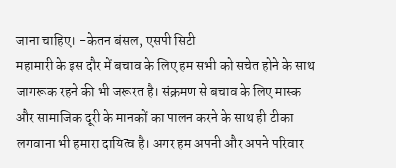जाना चाहिए। -केतन बंसल, एसपी सिटी
महामारी के इस दौर में बचाव के लिए हम सभी को सचेत होने के साथ जागरूक रहने की भी जरूरत है। संक्रमण से बचाव के लिए मास्क और सामाजिक दूरी के मानकों का पालन करने के साथ ही टीका लगवाना भी हमारा दायित्व है। अगर हम अपनी और अपने परिवार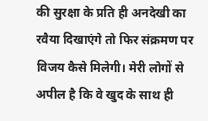की सुरक्षा के प्रति ही अनदेखी का रवैया दिखाएंगे तो फिर संक्रमण पर विजय कैसे मिलेगी। मेरी लोगों से अपील है कि वे खुद के साथ ही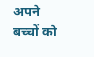अपने बच्चों को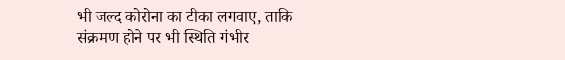भी जल्द कोरोना का टीका लगवाए, ताकि संक्रमण होने पर भी स्थिति गंभीर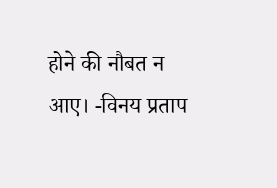होने की नौबत न आए। -विनय प्रताप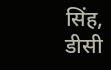सिंह, डीसी